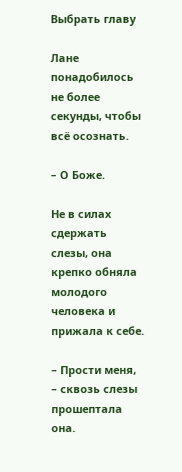Выбрать главу

Лане понадобилось не более секунды, чтобы всё осознать.

– О Боже.

Не в силах сдержать слезы, она крепко обняла молодого человека и прижала к себе.

– Прости меня, – сквозь слезы прошептала она.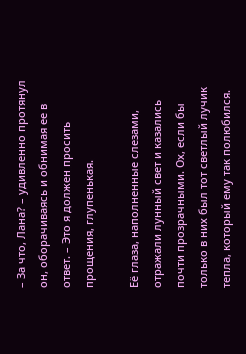– За что, Лана? – удивленно протянул он, оборачиваясь и обнимая ее в ответ. – Это я должен просить прощения, глупенькая.

Её глаза, наполненные слезами, отражали лунный свет и казались почти прозрачными. Ох, если бы только в них был тот светлый лучик тепла, который ему так полюбился.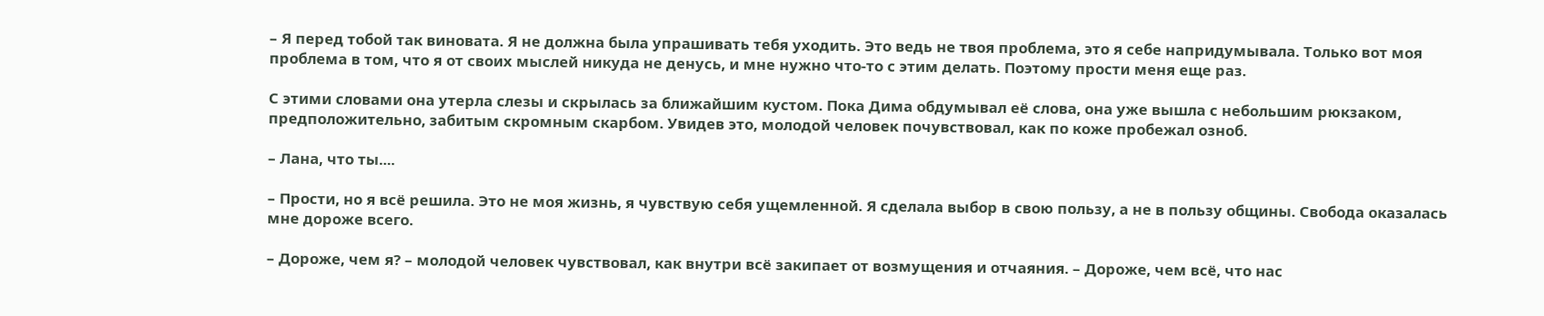– Я перед тобой так виновата. Я не должна была упрашивать тебя уходить. Это ведь не твоя проблема, это я себе напридумывала. Только вот моя проблема в том, что я от своих мыслей никуда не денусь, и мне нужно что-то с этим делать. Поэтому прости меня еще раз.

С этими словами она утерла слезы и скрылась за ближайшим кустом. Пока Дима обдумывал её слова, она уже вышла с небольшим рюкзаком, предположительно, забитым скромным скарбом. Увидев это, молодой человек почувствовал, как по коже пробежал озноб.

– Лана, что ты....

– Прости, но я всё решила. Это не моя жизнь, я чувствую себя ущемленной. Я сделала выбор в свою пользу, а не в пользу общины. Свобода оказалась мне дороже всего.

– Дороже, чем я? – молодой человек чувствовал, как внутри всё закипает от возмущения и отчаяния. – Дороже, чем всё, что нас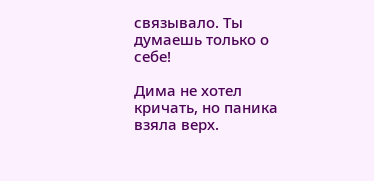связывало. Ты думаешь только о себе!

Дима не хотел кричать, но паника взяла верх.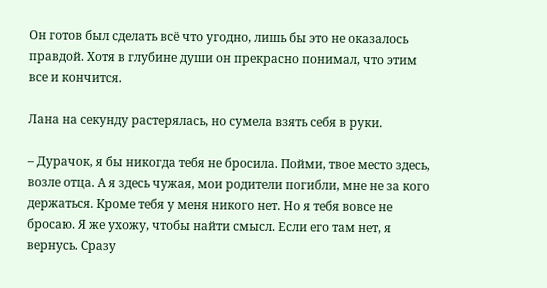Он готов был сделать всё что угодно, лишь бы это не оказалось правдой. Хотя в глубине души он прекрасно понимал, что этим все и кончится.

Лана на секунду растерялась, но сумела взять себя в руки.

– Дурачок, я бы никогда тебя не бросила. Пойми, твое место здесь, возле отца. А я здесь чужая, мои родители погибли, мне не за кого держаться. Кроме тебя у меня никого нет. Но я тебя вовсе не бросаю. Я же ухожу, чтобы найти смысл. Если его там нет, я вернусь. Сразу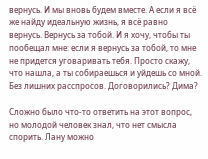вернусь. И мы вновь будем вместе. А если я всё же найду идеальную жизнь, я всё равно вернусь. Вернусь за тобой. И я хочу, чтобы ты пообещал мне: если я вернусь за тобой, то мне не придется уговаривать тебя. Просто скажу, что нашла, а ты собираешься и уйдешь со мной. Без лишних расспросов. Договорились? Дима?

Сложно было что-то ответить на этот вопрос, но молодой человек знал, что нет смысла спорить. Лану можно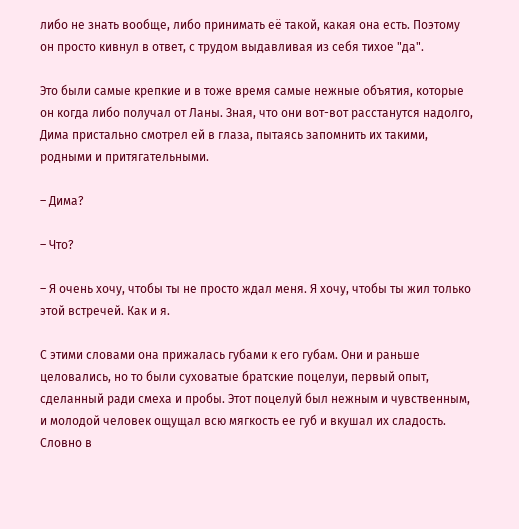либо не знать вообще, либо принимать её такой, какая она есть. Поэтому он просто кивнул в ответ, с трудом выдавливая из себя тихое "да".

Это были самые крепкие и в тоже время самые нежные объятия, которые он когда либо получал от Ланы. Зная, что они вот-вот расстанутся надолго, Дима пристально смотрел ей в глаза, пытаясь запомнить их такими, родными и притягательными.

– Дима?

– Что?

– Я очень хочу, чтобы ты не просто ждал меня. Я хочу, чтобы ты жил только этой встречей. Как и я.

С этими словами она прижалась губами к его губам. Они и раньше целовались, но то были суховатые братские поцелуи, первый опыт, сделанный ради смеха и пробы. Этот поцелуй был нежным и чувственным, и молодой человек ощущал всю мягкость ее губ и вкушал их сладость. Словно в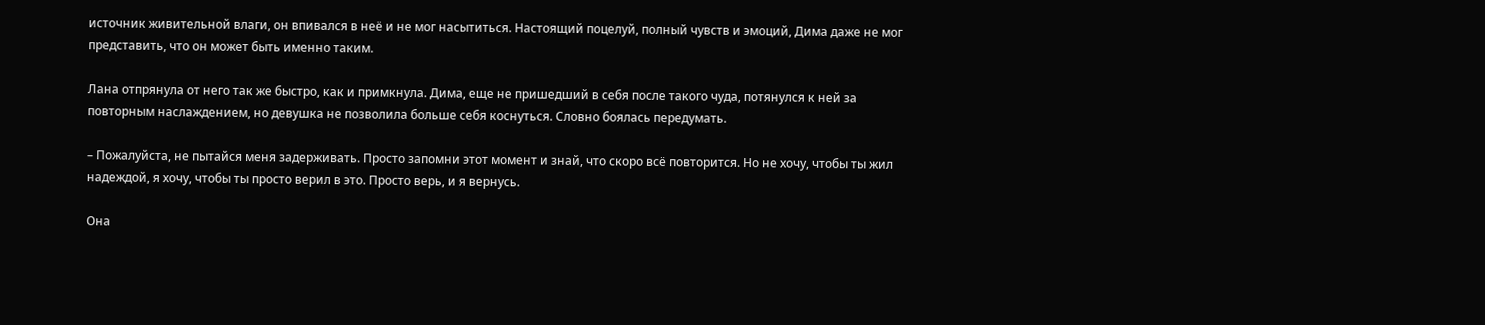источник живительной влаги, он впивался в неё и не мог насытиться. Настоящий поцелуй, полный чувств и эмоций, Дима даже не мог представить, что он может быть именно таким.

Лана отпрянула от него так же быстро, как и примкнула. Дима, еще не пришедший в себя после такого чуда, потянулся к ней за повторным наслаждением, но девушка не позволила больше себя коснуться. Словно боялась передумать.

– Пожалуйста, не пытайся меня задерживать. Просто запомни этот момент и знай, что скоро всё повторится. Но не хочу, чтобы ты жил надеждой, я хочу, чтобы ты просто верил в это. Просто верь, и я вернусь.

Она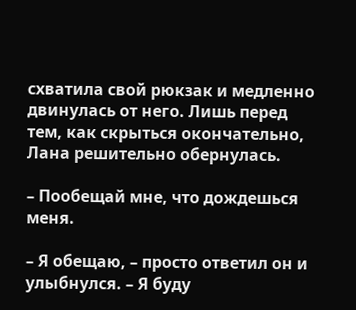схватила свой рюкзак и медленно двинулась от него. Лишь перед тем, как скрыться окончательно, Лана решительно обернулась.

– Пообещай мне, что дождешься меня.

– Я обещаю, – просто ответил он и улыбнулся. – Я буду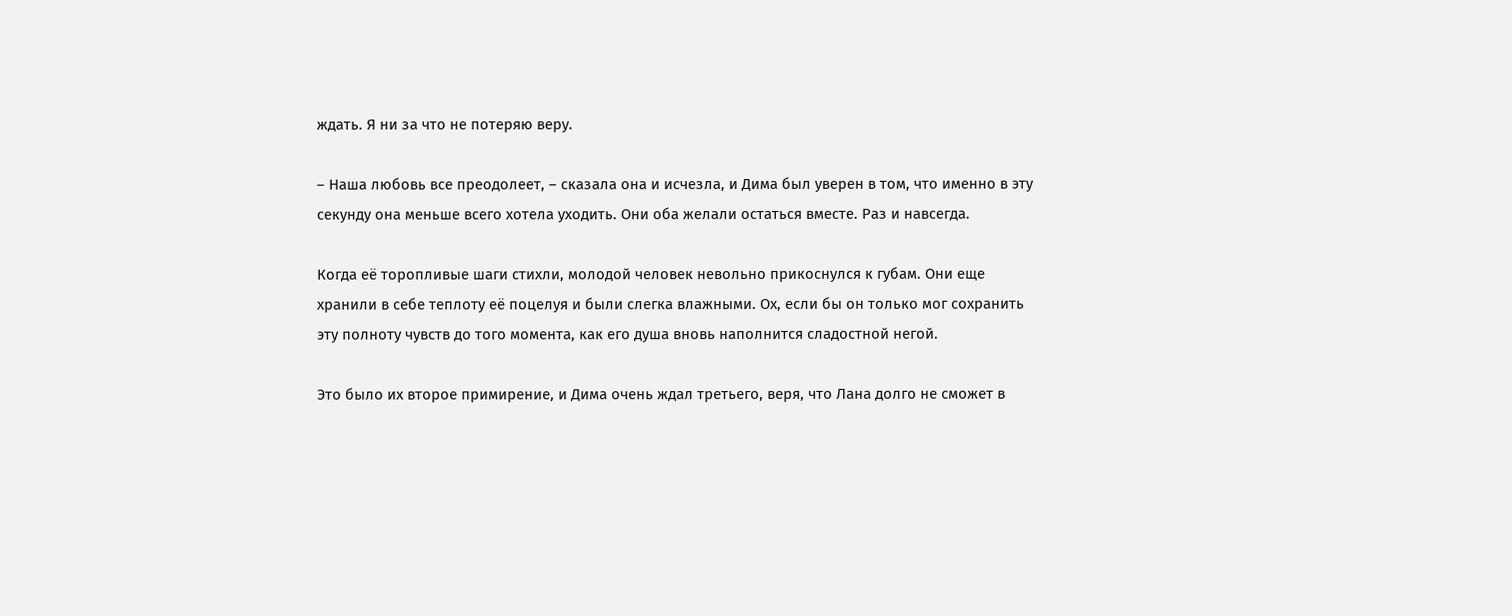ждать. Я ни за что не потеряю веру.

– Наша любовь все преодолеет, – сказала она и исчезла, и Дима был уверен в том, что именно в эту секунду она меньше всего хотела уходить. Они оба желали остаться вместе. Раз и навсегда.

Когда её торопливые шаги стихли, молодой человек невольно прикоснулся к губам. Они еще хранили в себе теплоту её поцелуя и были слегка влажными. Ох, если бы он только мог сохранить эту полноту чувств до того момента, как его душа вновь наполнится сладостной негой.

Это было их второе примирение, и Дима очень ждал третьего, веря, что Лана долго не сможет в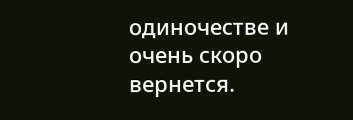одиночестве и очень скоро вернется.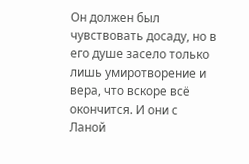Он должен был чувствовать досаду, но в его душе засело только лишь умиротворение и вера, что вскоре всё окончится. И они с Ланой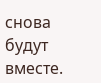снова будут вместе.